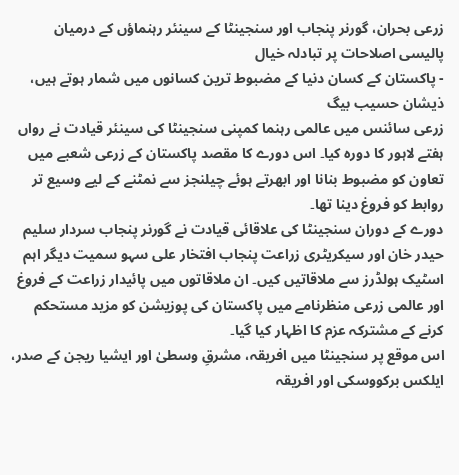زرعی بحران، گورنر پنجاب اور سنجینٹا کے سینئر رہنماؤں کے درمیان پالیسی اصلاحات پر تبادلہ خیال
- پاکستان کے کسان دنیا کے مضبوط ترین کسانوں میں شمار ہوتے ہیں، ذیشان حسیب بیگ
زرعی سائنس میں عالمی رہنما کمپنی سنجینٹا کی سینئر قیادت نے رواں ہفتے لاہور کا دورہ کیا۔ اس دورے کا مقصد پاکستان کے زرعی شعبے میں تعاون کو مضبوط بنانا اور ابھرتے ہوئے چیلنجز سے نمٹنے کے لیے وسیع تر روابط کو فروغ دینا تھا۔
دورے کے دوران سنجینٹا کی علاقائی قیادت نے گورنر پنجاب سردار سلیم حیدر خان اور سیکریٹری زراعت پنجاب افتخار علی سہو سمیت دیگر اہم اسٹیک ہولڈرز سے ملاقاتیں کیں۔ ان ملاقاتوں میں پائیدار زراعت کے فروغ اور عالمی زرعی منظرنامے میں پاکستان کی پوزیشن کو مزید مستحکم کرنے کے مشترکہ عزم کا اظہار کیا گیا۔
اس موقع پر سنجینٹا میں افریقہ، مشرقِ وسطیٰ اور ایشیا ریجن کے صدر، ایلکس برکووسکی اور افریقہ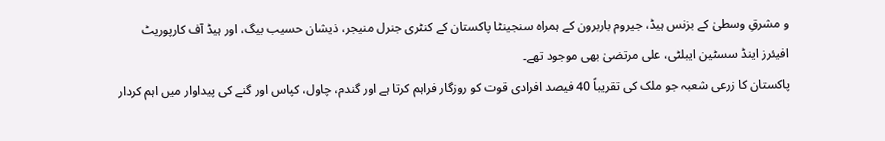و مشرقِ وسطیٰ کے بزنس ہیڈ، جیروم باربرون کے ہمراہ سنجینٹا پاکستان کے کنٹری جنرل منیجر، ذیشان حسیب بیگ، اور ہیڈ آف کارپوریٹ افیئرز اینڈ سسٹین ایبلٹی، علی مرتضیٰ بھی موجود تھے۔
پاکستان کا زرعی شعبہ جو ملک کی تقریباً 40 فیصد افرادی قوت کو روزگار فراہم کرتا ہے اور گندم، چاول، کپاس اور گنے کی پیداوار میں اہم کردار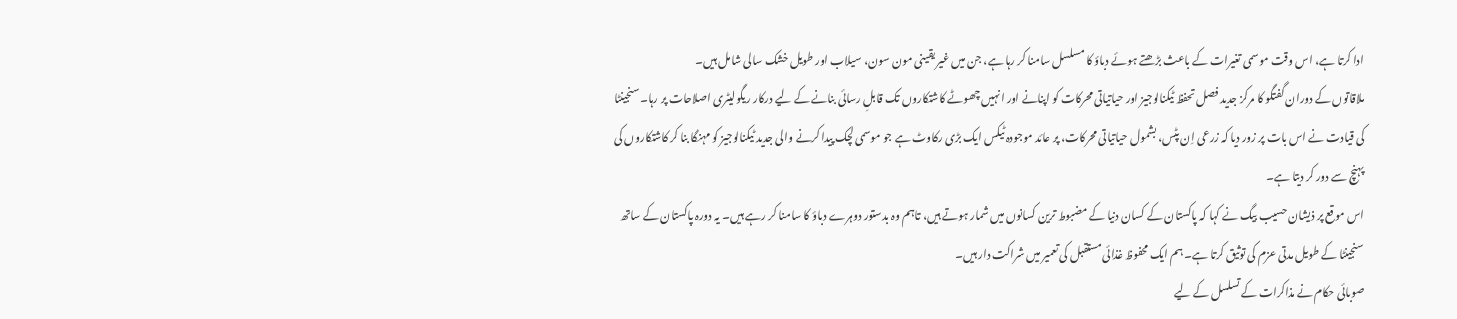ادا کرتا ہے، اس وقت موسمی تغیرات کے باعث بڑھتے ہوئے دباؤ کا مسلسل سامنا کر رہا ہے، جن میں غیر یقینی مون سون، سیلاب اور طویل خشک سالی شامل ہیں۔
ملاقاتوں کے دوران گفتگو کا مرکز جدید فصل تحفظ ٹیکنالوجیز اور حیاتیاتی محرکات کو اپنانے اور انہیں چھوٹے کاشتکاروں تک قابلِ رسائی بنانے کے لیے درکار ریگولیٹری اصلاحات پر رہا۔ سنجینٹا کی قیادت نے اس بات پر زور دیا کہ زرعی اِن پٹس، بشمول حیاتیاتی محرکات، پر عائد موجودہ ٹیکس ایک بڑی رکاوٹ ہے جو موسمی لچک پیدا کرنے والی جدید ٹیکنالوجیز کو مہنگا بنا کر کاشتکاروں کی پہنچ سے دور کر دیتا ہے۔
اس موقع پر ذیشان حسیب بیگ نے کہا کہ پاکستان کے کسان دنیا کے مضبوط ترین کسانوں میں شمار ہوتے ہیں، تاہم وہ بدستور دوہرے دباؤ کا سامنا کر رہے ہیں۔ یہ دورہ پاکستان کے ساتھ سنجینٹا کے طویل مدتی عزم کی توثیق کرتا ہے۔ ہم ایک محفوظ غذائی مستقبل کی تعمیر میں شراکت دار ہیں۔
صوبائی حکام نے مذاکرات کے تسلسل کے لیے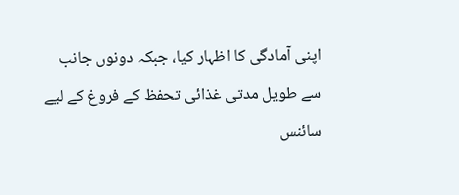اپنی آمادگی کا اظہار کیا، جبکہ دونوں جانب سے طویل مدتی غذائی تحفظ کے فروغ کے لیے سائنس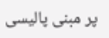پر مبنی پالیسی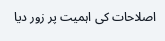اصلاحات کی اہمیت پر زور دیا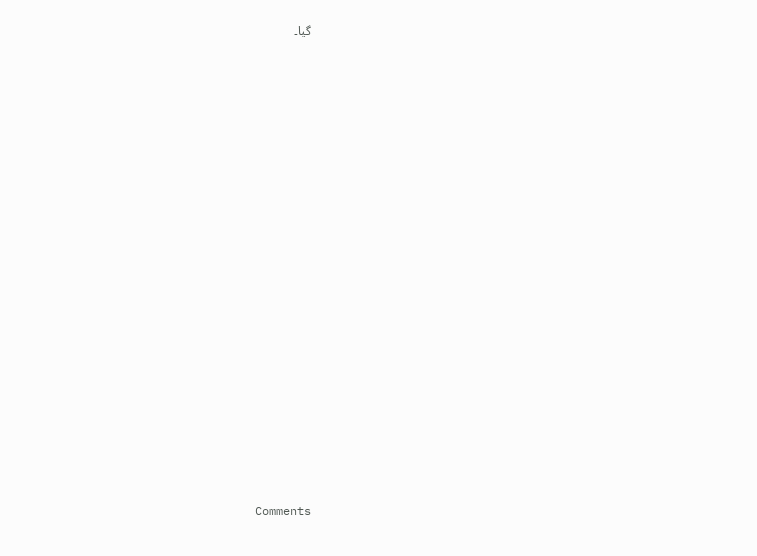گیا۔























Comments